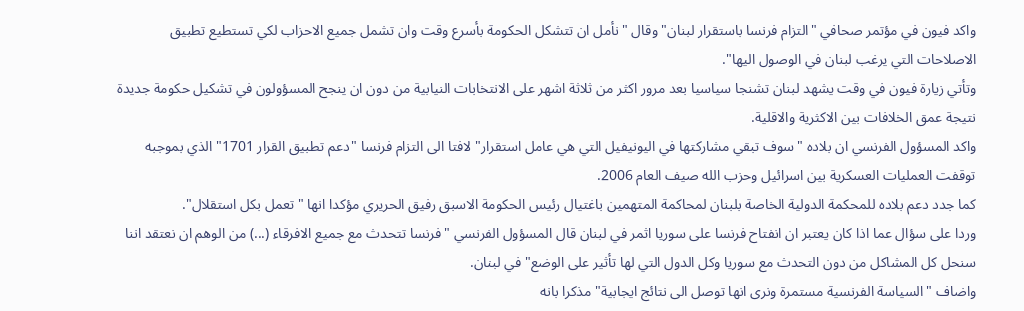واكد فيون في مؤتمر صحافي "التزام فرنسا باستقرار لبنان" وقال "نأمل ان تتشكل الحكومة بأسرع وقت وان تشمل جميع الاحزاب لكي تستطيع تطبيق الاصلاحات التي يرغب لبنان في الوصول اليها".
وتأتي زيارة فيون في وقت يشهد لبنان تشنجا سياسيا بعد مرور اكثر من ثلاثة اشهر على الانتخابات النيابية من دون ان ينجح المسؤولون في تشكيل حكومة جديدة نتيجة عمق الخلافات بين الاكثرية والاقلية.
واكد المسؤول الفرنسي ان بلاده "سوف تبقي مشاركتها في اليونيفيل التي هي عامل استقرار" لافتا الى التزام فرنسا "دعم تطبيق القرار 1701" الذي بموجبه توقفت العمليات العسكرية بين اسرائيل وحزب الله صيف العام 2006.
كما جدد دعم بلاده للمحكمة الدولية الخاصة بلبنان لمحاكمة المتهمين باغتيال رئيس الحكومة الاسبق رفيق الحريري مؤكدا انها "تعمل بكل استقلال".
وردا على سؤال عما اذا كان يعتبر ان انفتاح فرنسا على سوريا اثمر في لبنان قال المسؤول الفرنسي " فرنسا تتحدث مع جميع الافرقاء (...) من الوهم ان نعتقد اننا سنحل كل المشاكل من دون التحدث مع سوريا وكل الدول التي لها تأثير على الوضع" في لبنان.
واضاف "السياسة الفرنسية مستمرة ونرى انها توصل الى نتائج ايجابية" مذكرا بانه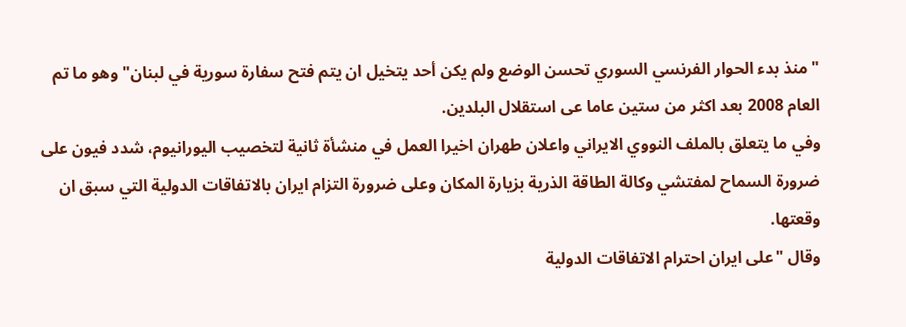"منذ بدء الحوار الفرنسي السوري تحسن الوضع ولم يكن أحد يتخيل ان يتم فتح سفارة سورية في لبنان" وهو ما تم العام 2008 بعد اكثر من ستين عاما عى استقلال البلدين.
وفي ما يتعلق بالملف النووي الايراني واعلان طهران اخيرا العمل في منشأة ثانية لتخصيب اليورانيوم، شدد فيون على ضرورة السماح لمفتشي وكالة الطاقة الذرية بزيارة المكان وعلى ضرورة التزام ايران بالاتفاقات الدولية التي سبق ان وقعتها.
وقال "على ايران احترام الاتفاقات الدولية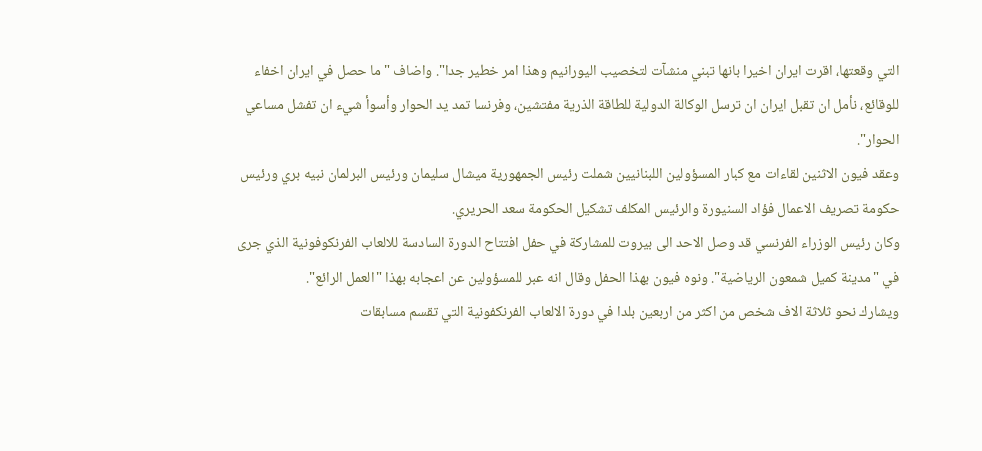التي وقعتها، اقرت ايران اخيرا بانها تبني منشآت لتخصيب اليورانيم وهذا امر خطير جدا". واضاف "ما حصل في ايران اخفاء للوقائع، نأمل ان تقبل ايران ان ترسل الوكالة الدولية للطاقة الذرية مفتشين، وفرنسا تمد يد الحوار وأسوأ شيء ان تفشل مساعي الحوار".
وعقد فيون الاثنين لقاءات مع كبار المسؤولين اللبنانيين شملت رئيس الجمهورية ميشال سليمان ورئيس البرلمان نبيه بري ورئيس حكومة تصريف الاعمال فؤاد السنيورة والرئيس المكلف تشكيل الحكومة سعد الحريري.
وكان رئيس الوزراء الفرنسي قد وصل الاحد الى بيروت للمشاركة في حفل افتتاح الدورة السادسة للالعاب الفرنكوفونية الذي جرى في "مدينة كميل شمعون الرياضية". ونوه فيون بهذا الحفل وقال انه عبر للمسؤولين عن اعجابه بهذا "العمل الرائع".
ويشارك نحو ثلاثة الاف شخص من اكثر من اربعين بلدا في دورة الالعاب الفرنكفونية التي تقسم مسابقات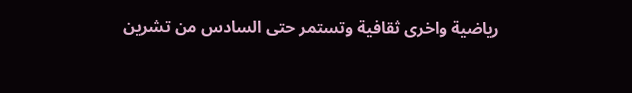رياضية واخرى ثقافية وتستمر حتى السادس من تشرين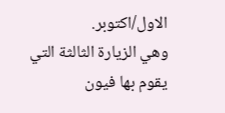الاول/اكتوبر.
وهي الزيارة الثالثة التي يقوم بها فيون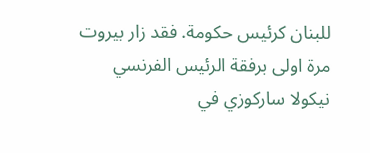للبنان كرئيس حكومة. فقد زار بيروت مرة اولى برفقة الرئيس الفرنسي نيكولا ساركوزي في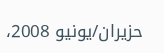حزيران/يونيو 2008،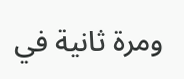ومرة ثانية في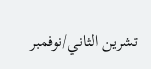تشرين الثاني/نوفمبر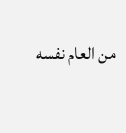من العام نفسه